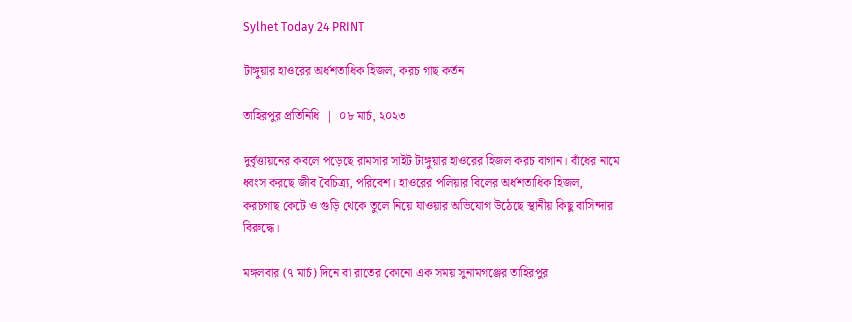Sylhet Today 24 PRINT

টাঙ্গুয়ার হাওরের অর্ধশতাধিক হিজল, করচ গাছ কর্তন

তাহিরপুর প্রতিনিধি  |  ০৮ মার্চ, ২০২৩

দুর্বৃত্তায়নের কবলে পড়েছে রামসার সাইট টাঙ্গুয়ার হাওরের হিজল করচ বাগান। বাঁধের নামে ধ্বংস করছে জীব বৈচিত্র্য, পরিবেশ। হাওরের পলিয়ার বিলের অর্ধশতাধিক হিজল, করচগাছ কেটে ও গুড়ি থেকে তুলে নিয়ে যাওয়ার অভিযোগ উঠেছে স্থানীয় কিছু বাসিন্দার বিরুদ্ধে।

মঙ্গলবার (৭ মার্চ) দিনে বা রাতের কোনো এক সময় সুনামগঞ্জের তাহিরপুর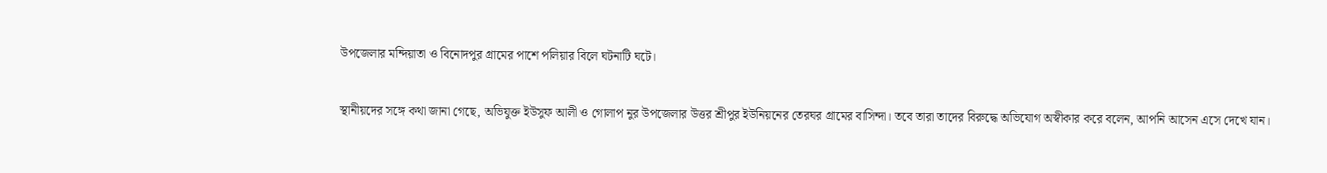উপজেলার মন্দিয়াতা ও বিনোদপুর গ্রামের পাশে পলিয়ার বিলে ঘটনাটি ঘটে।

স্থানীয়দের সঙ্গে কথা জানা গেছে, অভিযুক্ত ইউসুফ আলী ও গোলাপ নুর উপজেলার উত্তর শ্রীপুর ইউনিয়নের তেরঘর গ্রামের বাসিন্দা। তবে তারা তাদের বিরুদ্ধে অভিযোগ অস্বীকার করে বলেন, আপনি আসেন এসে দেখে যান।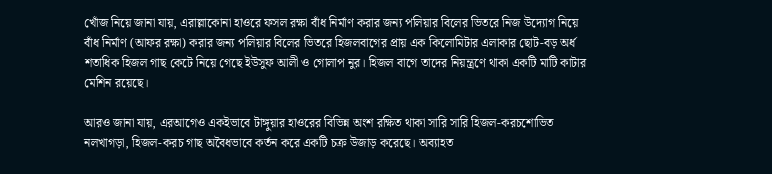খোঁজ নিয়ে জানা যায়, এরাল্লাকোনা হাওরে ফসল রক্ষা বাঁধ নির্মাণ করার জন্য পলিয়ার বিলের ভিতরে নিজ উদ্যোগ নিয়ে বাঁধ নির্মাণ (আফর রক্ষা) করার জন্য পলিয়ার বিলের ভিতরে হিজলবাগের প্রায় এক কিলোমিটার এলাকার ছোট-বড় অর্ধ শতাধিক হিজল গাছ কেটে নিয়ে গেছে ইউসুফ আলী ও গোলাপ নুর। হিজল বাগে তাদের নিয়ন্ত্রণে থাকা একটি মাটি কাটার মেশিন রয়েছে।

আরও জানা যায়, এরআগেও একইভাবে টাঙ্গুয়ার হাওরের বিভিন্ন অংশ রক্ষিত থাকা সারি সারি হিজল-করচশোভিত নলখাগড়া, হিজল-করচ গাছ অবৈধভাবে কর্তন করে একটি চক্র উজাড় করেছে। অব্যাহত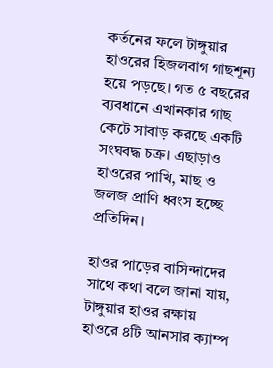কর্তনের ফলে টাঙ্গুয়ার হাওরের হিজলবাগ গাছশূন্য হয়ে পড়ছে। গত ৫ বছরের ব্যবধানে এখানকার গাছ কেটে সাবাড় করছে একটি সংঘবদ্ধ চক্র। এছাড়াও হাওরের পাখি, মাছ ও জলজ প্রাণি ধ্বংস হচ্ছে প্রতিদিন।

হাওর পাড়ের বাসিন্দাদের সাথে কথা বলে জানা যায়, টাঙ্গুয়ার হাওর রক্ষায় হাওরে ৪টি আনসার ক্যাম্প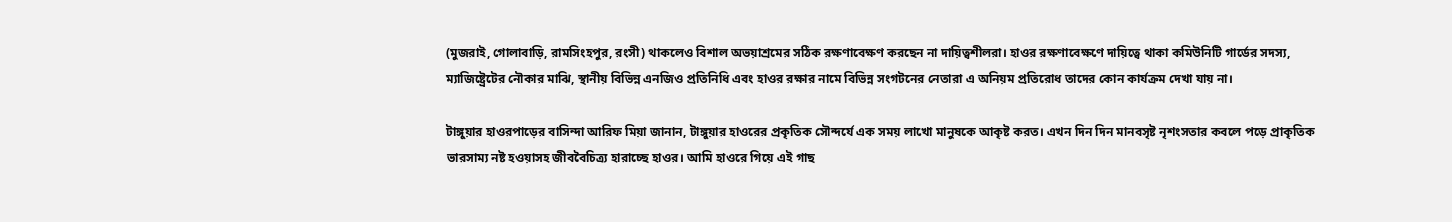(মুজরাই, গোলাবাড়ি, রামসিংহপুর, রংসী) থাকলেও বিশাল অভয়াশ্রমের সঠিক রক্ষণাবেক্ষণ করছেন না দায়িত্বশীলরা। হাওর রক্ষণাবেক্ষণে দায়িত্বে থাকা কমিউনিটি গার্ডের সদস্য, ম্যাজিষ্ট্রেটের নৌকার মাঝি, স্থানীয় বিভিন্ন এনজিও প্রতিনিধি এবং হাওর রক্ষার নামে বিভিন্ন সংগটনের নেতারা এ অনিয়ম প্রতিরোধ তাদের কোন কার্যক্রম দেখা যায় না।

টাঙ্গুয়ার হাওরপাড়ের বাসিন্দা আরিফ মিয়া জানান, টাঙ্গুয়ার হাওরের প্রকৃতিক সৌন্দর্যে এক সময় লাখো মানুষকে আকৃষ্ট করত। এখন দিন দিন মানবসৃষ্ট নৃশংসতার কবলে পড়ে প্রাকৃতিক ভারসাম্য নষ্ট হওয়াসহ জীববৈচিত্র্য হারাচ্ছে হাওর। আমি হাওরে গিয়ে এই গাছ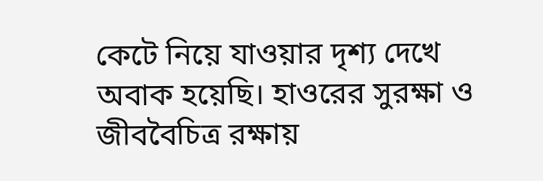কেটে নিয়ে যাওয়ার দৃশ্য দেখে অবাক হয়েছি। হাওরের সুরক্ষা ও জীববৈচিত্র রক্ষায়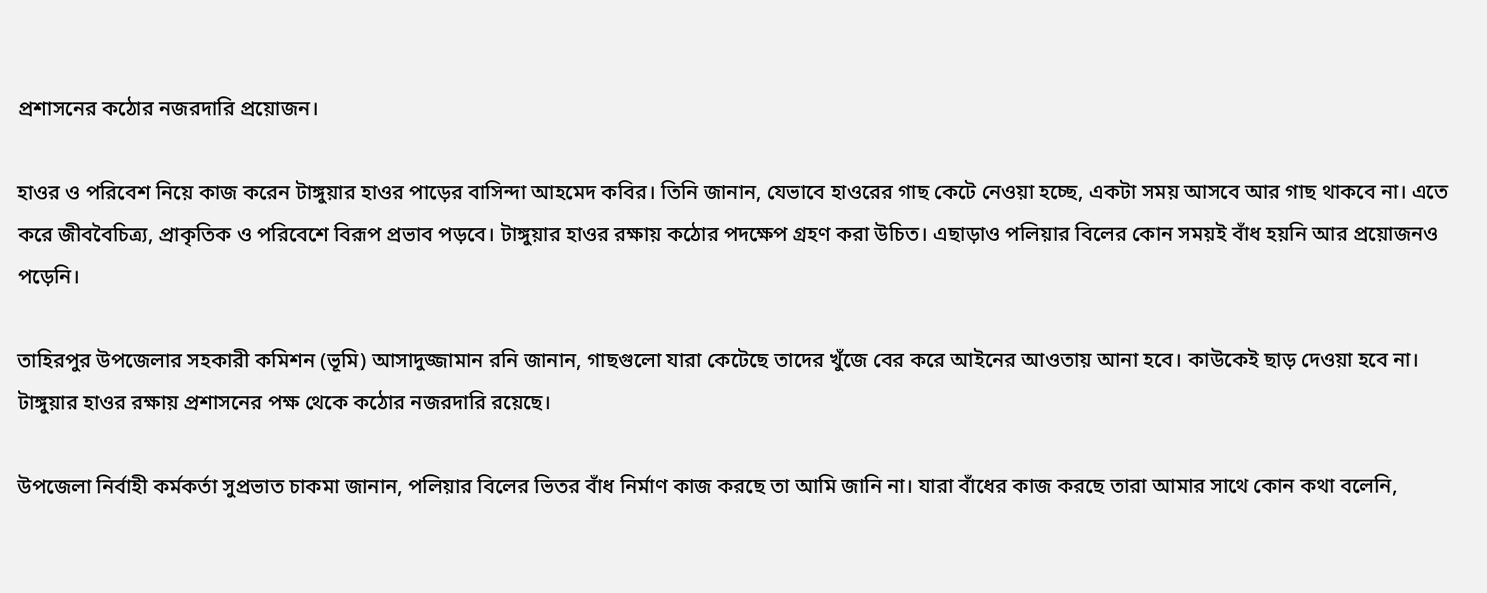প্রশাসনের কঠোর নজরদারি প্রয়োজন।

হাওর ও পরিবেশ নিয়ে কাজ করেন টাঙ্গুয়ার হাওর পাড়ের বাসিন্দা আহমেদ কবির। তিনি জানান, যেভাবে হাওরের গাছ কেটে নেওয়া হচ্ছে, একটা সময় আসবে আর গাছ থাকবে না। এতে করে জীববৈচিত্র্য, প্রাকৃতিক ও পরিবেশে বিরূপ প্রভাব পড়বে। টাঙ্গুয়ার হাওর রক্ষায় কঠোর পদক্ষেপ গ্রহণ করা উচিত। এছাড়াও পলিয়ার বিলের কোন সময়ই বাঁধ হয়নি আর প্রয়োজনও পড়েনি।

তাহিরপুর উপজেলার সহকারী কমিশন (ভূমি) আসাদুজ্জামান রনি জানান, গাছগুলো যারা কেটেছে তাদের খুঁজে বের করে আইনের আওতায় আনা হবে। কাউকেই ছাড় দেওয়া হবে না। টাঙ্গুয়ার হাওর রক্ষায় প্রশাসনের পক্ষ থেকে কঠোর নজরদারি রয়েছে।

উপজেলা নির্বাহী কর্মকর্তা সুপ্রভাত চাকমা জানান, পলিয়ার বিলের ভিতর বাঁধ নির্মাণ কাজ করছে তা আমি জানি না। যারা বাঁধের কাজ করছে তারা আমার সাথে কোন কথা বলেনি,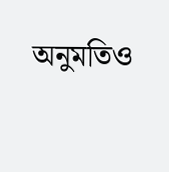অনুমতিও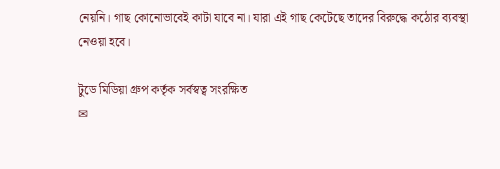নেয়নি। গাছ কোনোভাবেই কাটা যাবে না। যারা এই গাছ কেটেছে তাদের বিরুদ্ধে কঠোর ব্যবস্থা নেওয়া হবে।

টুডে মিডিয়া গ্রুপ কর্তৃক সর্বস্বত্ব সংরক্ষিত
✉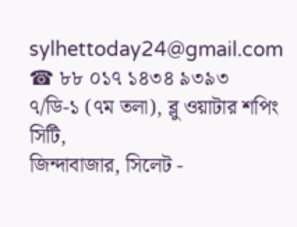sylhettoday24@gmail.com ☎ ৮৮ ০১৭ ১৪৩৪ ৯৩৯৩
৭/ডি-১ (৭ম তলা), ব্লু ওয়াটার শপিং সিটি,
জিন্দাবাজার, সিলেট -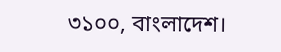৩১০০, বাংলাদেশ।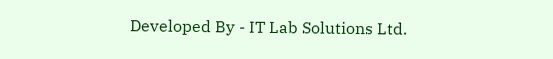Developed By - IT Lab Solutions Ltd.